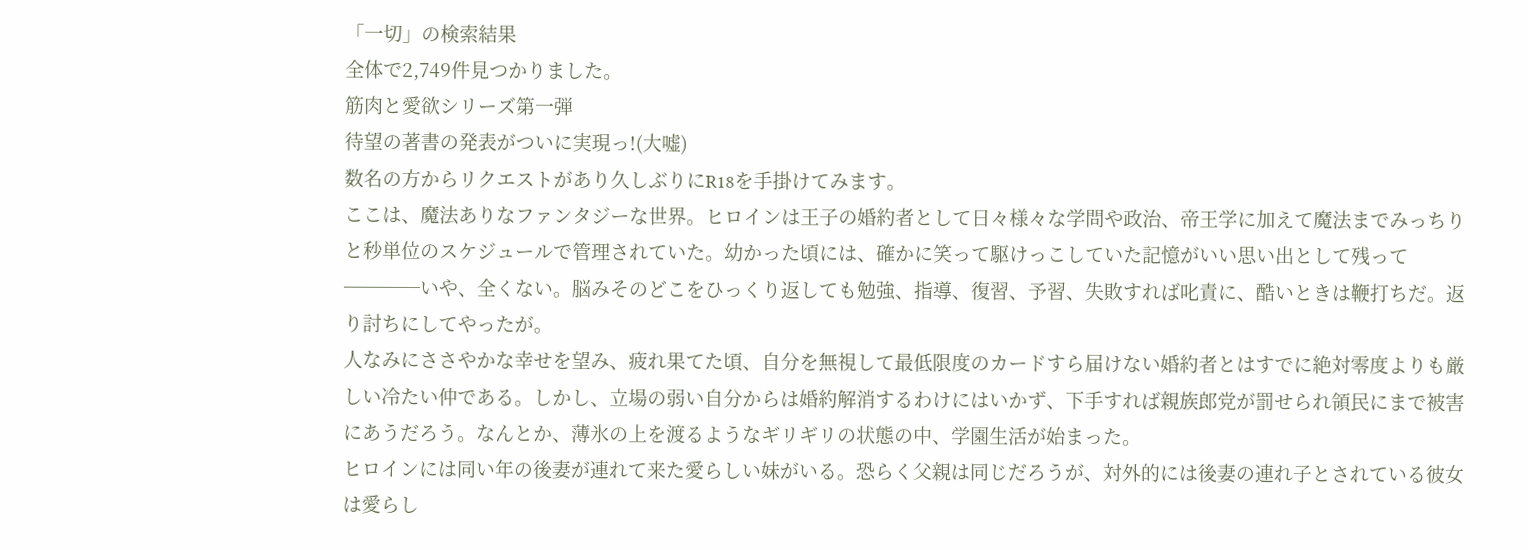「一切」の検索結果
全体で2,749件見つかりました。
筋肉と愛欲シリーズ第一弾
待望の著書の発表がついに実現っ!(大嘘)
数名の方からリクエストがあり久しぶりにR18を手掛けてみます。
ここは、魔法ありなファンタジーな世界。ヒロインは王子の婚約者として日々様々な学問や政治、帝王学に加えて魔法までみっちりと秒単位のスケジュールで管理されていた。幼かった頃には、確かに笑って駆けっこしていた記憶がいい思い出として残って────いや、全くない。脳みそのどこをひっくり返しても勉強、指導、復習、予習、失敗すれば叱責に、酷いときは鞭打ちだ。返り討ちにしてやったが。
人なみにささやかな幸せを望み、疲れ果てた頃、自分を無視して最低限度のカードすら届けない婚約者とはすでに絶対零度よりも厳しい冷たい仲である。しかし、立場の弱い自分からは婚約解消するわけにはいかず、下手すれば親族郎党が罰せられ領民にまで被害にあうだろう。なんとか、薄氷の上を渡るようなギリギリの状態の中、学園生活が始まった。
ヒロインには同い年の後妻が連れて来た愛らしい妹がいる。恐らく父親は同じだろうが、対外的には後妻の連れ子とされている彼女は愛らし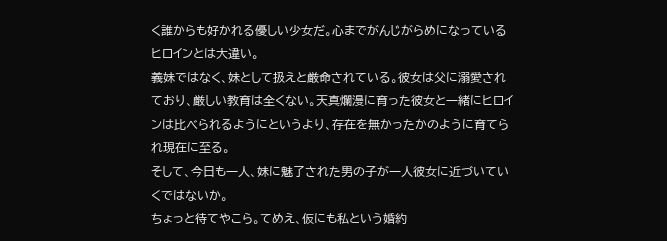く誰からも好かれる優しい少女だ。心までがんじがらめになっているヒロインとは大違い。
義妹ではなく、妹として扱えと厳命されている。彼女は父に溺愛されており、厳しい教育は全くない。天真爛漫に育った彼女と一緒にヒロインは比べられるようにというより、存在を無かったかのように育てられ現在に至る。
そして、今日も一人、妹に魅了された男の子が一人彼女に近づいていくではないか。
ちょっと待てやこら。てめえ、仮にも私という婚約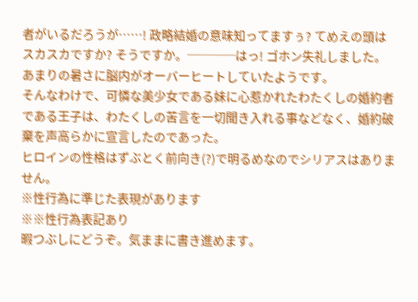者がいるだろうが……! 政略結婚の意味知ってますぅ? てめえの頭はスカスカですか? そうですか。────はっ! ゴホン失礼しました。あまりの暑さに脳内がオーバーヒートしていたようです。
そんなわけで、可憐な美少女である妹に心惹かれたわたくしの婚約者である王子は、わたくしの苦言を一切聞き入れる事などなく、婚約破棄を声高らかに宣言したのであった。
ヒロインの性格はずぶとく前向き(?)で明るめなのでシリアスはありません。
※性行為に準じた表現があります
※※性行為表記あり
暇つぶしにどうぞ。気ままに書き進めます。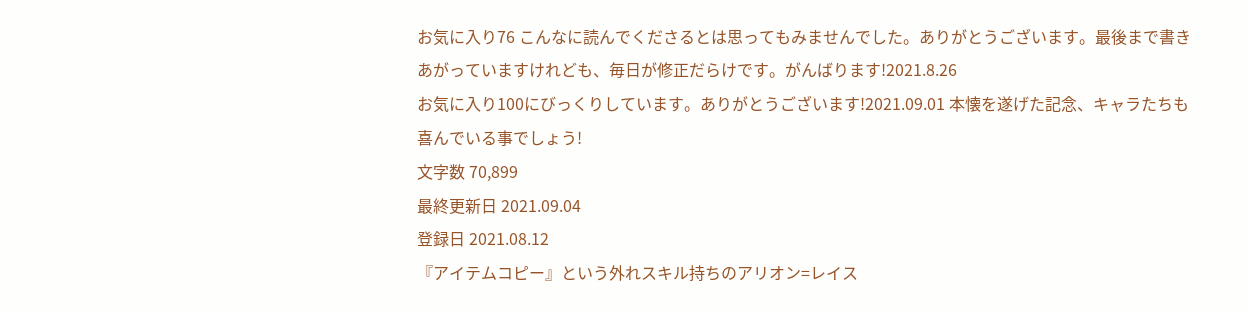お気に入り76 こんなに読んでくださるとは思ってもみませんでした。ありがとうございます。最後まで書きあがっていますけれども、毎日が修正だらけです。がんばります!2021.8.26
お気に入り100にびっくりしています。ありがとうございます!2021.09.01 本懐を遂げた記念、キャラたちも喜んでいる事でしょう!
文字数 70,899
最終更新日 2021.09.04
登録日 2021.08.12
『アイテムコピー』という外れスキル持ちのアリオン=レイス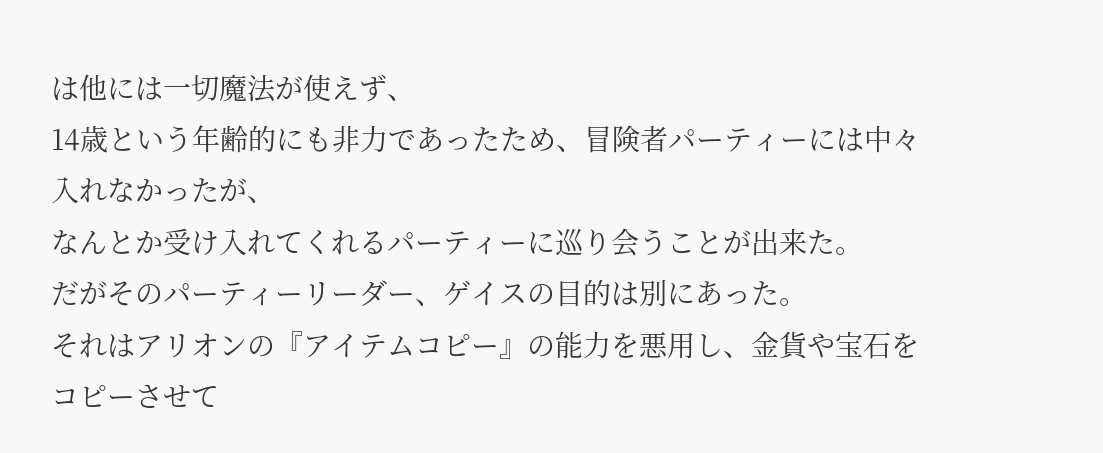は他には一切魔法が使えず、
14歳という年齢的にも非力であったため、冒険者パーティーには中々入れなかったが、
なんとか受け入れてくれるパーティーに巡り会うことが出来た。
だがそのパーティーリーダー、ゲイスの目的は別にあった。
それはアリオンの『アイテムコピー』の能力を悪用し、金貨や宝石をコピーさせて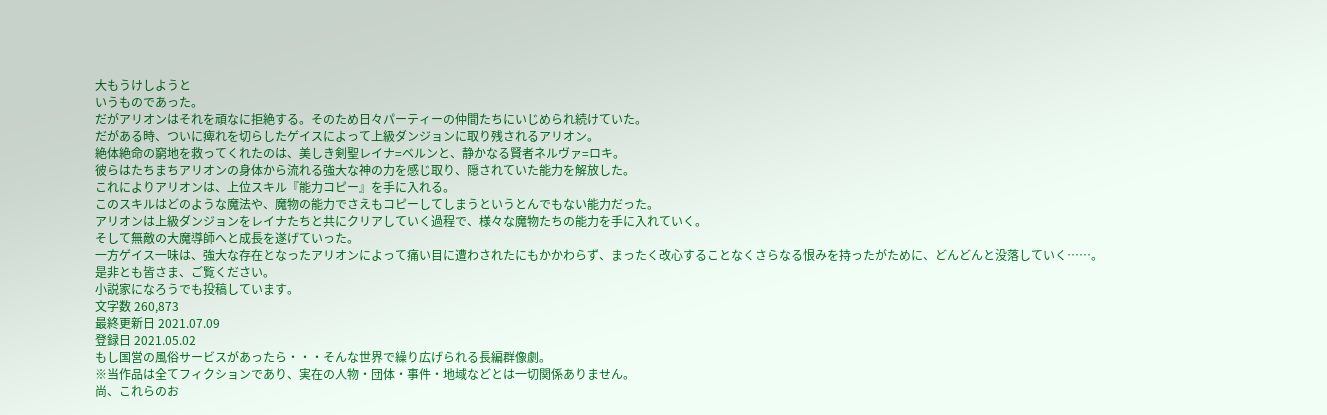大もうけしようと
いうものであった。
だがアリオンはそれを頑なに拒絶する。そのため日々パーティーの仲間たちにいじめられ続けていた。
だがある時、ついに痺れを切らしたゲイスによって上級ダンジョンに取り残されるアリオン。
絶体絶命の窮地を救ってくれたのは、美しき剣聖レイナ=ベルンと、静かなる賢者ネルヴァ=ロキ。
彼らはたちまちアリオンの身体から流れる強大な神の力を感じ取り、隠されていた能力を解放した。
これによりアリオンは、上位スキル『能力コピー』を手に入れる。
このスキルはどのような魔法や、魔物の能力でさえもコピーしてしまうというとんでもない能力だった。
アリオンは上級ダンジョンをレイナたちと共にクリアしていく過程で、様々な魔物たちの能力を手に入れていく。
そして無敵の大魔導師へと成長を遂げていった。
一方ゲイス一味は、強大な存在となったアリオンによって痛い目に遭わされたにもかかわらず、まったく改心することなくさらなる恨みを持ったがために、どんどんと没落していく……。
是非とも皆さま、ご覧ください。
小説家になろうでも投稿しています。
文字数 260,873
最終更新日 2021.07.09
登録日 2021.05.02
もし国営の風俗サービスがあったら・・・そんな世界で繰り広げられる長編群像劇。
※当作品は全てフィクションであり、実在の人物・団体・事件・地域などとは一切関係ありません。
尚、これらのお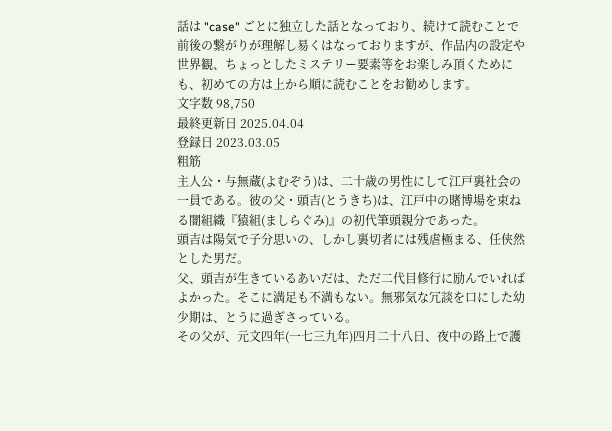話は "case" ごとに独立した話となっており、続けて読むことで前後の繋がりが理解し易くはなっておりますが、作品内の設定や世界観、ちょっとしたミステリー要素等をお楽しみ頂くためにも、初めての方は上から順に読むことをお勧めします。
文字数 98,750
最終更新日 2025.04.04
登録日 2023.03.05
粗筋
主人公・与無蔵(よむぞう)は、二十歳の男性にして江戸裏社会の一員である。彼の父・頭吉(とうきち)は、江戸中の賭博場を束ねる闇組織『猿組(ましらぐみ)』の初代筆頭親分であった。
頭吉は陽気で子分思いの、しかし裏切者には残虐極まる、任侠然とした男だ。
父、頭吉が生きているあいだは、ただ二代目修行に励んでいればよかった。そこに満足も不満もない。無邪気な冗談を口にした幼少期は、とうに過ぎさっている。
その父が、元文四年(一七三九年)四月二十八日、夜中の路上で護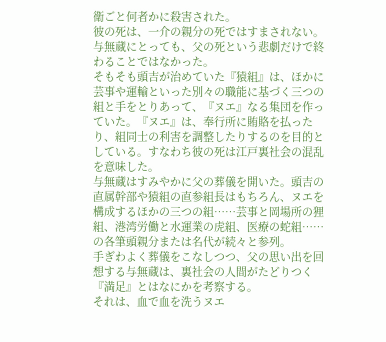衛ごと何者かに殺害された。
彼の死は、一介の親分の死ではすまされない。与無蔵にとっても、父の死という悲劇だけで終わることではなかった。
そもそも頭吉が治めていた『猿組』は、ほかに芸事や運輸といった別々の職能に基づく三つの組と手をとりあって、『ヌエ』なる集団を作っていた。『ヌエ』は、奉行所に賄賂を払ったり、組同士の利害を調整したりするのを目的としている。すなわち彼の死は江戸裏社会の混乱を意味した。
与無蔵はすみやかに父の葬儀を開いた。頭吉の直属幹部や猿組の直参組長はもちろん、ヌエを構成するほかの三つの組……芸事と岡場所の狸組、港湾労働と水運業の虎組、医療の蛇組……の各筆頭親分または名代が続々と参列。
手ぎわよく葬儀をこなしつつ、父の思い出を回想する与無蔵は、裏社会の人間がたどりつく『満足』とはなにかを考察する。
それは、血で血を洗うヌエ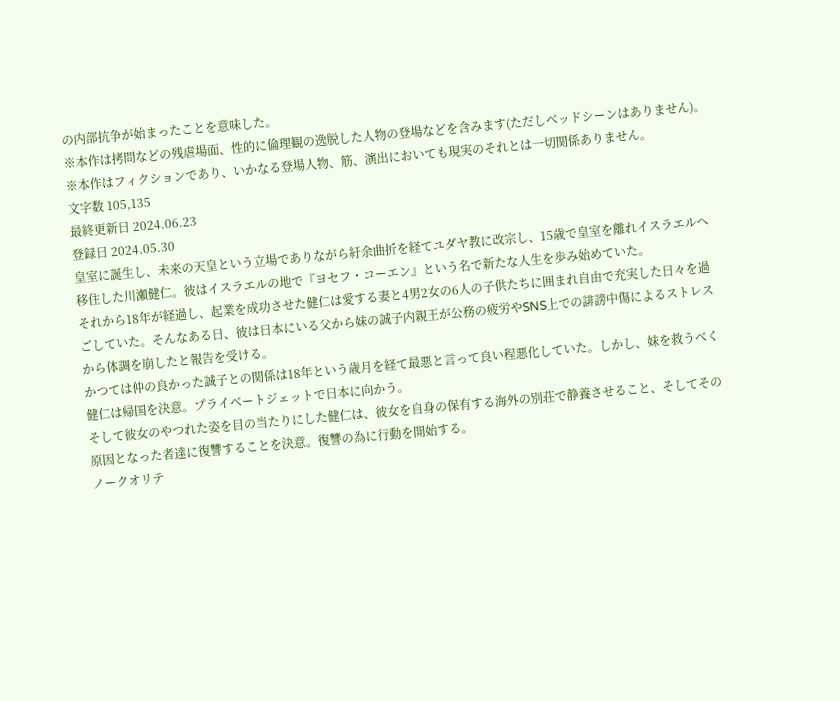の内部抗争が始まったことを意味した。
※本作は拷問などの残虐場面、性的に倫理観の逸脱した人物の登場などを含みます(ただしベッドシーンはありません)。
※本作はフィクションであり、いかなる登場人物、筋、演出においても現実のそれとは一切関係ありません。
文字数 105,135
最終更新日 2024.06.23
登録日 2024.05.30
皇室に誕生し、未来の天皇という立場でありながら紆余曲折を経てユダヤ教に改宗し、15歳で皇室を離れイスラエルへ移住した川瀬健仁。彼はイスラエルの地で『ヨセフ・コーエン』という名で新たな人生を歩み始めていた。
それから18年が経過し、起業を成功させた健仁は愛する妻と4男2女の6人の子供たちに囲まれ自由で充実した日々を過ごしていた。そんなある日、彼は日本にいる父から妹の誠子内親王が公務の疲労やSNS上での誹謗中傷によるストレスから体調を崩したと報告を受ける。
かつては仲の良かった誠子との関係は18年という歳月を経て最悪と言って良い程悪化していた。しかし、妹を救うべく健仁は帰国を決意。プライベートジェットで日本に向かう。
そして彼女のやつれた姿を目の当たりにした健仁は、彼女を自身の保有する海外の別荘で静養させること、そしてその原因となった者達に復讐することを決意。復讐の為に行動を開始する。
ノークオリテ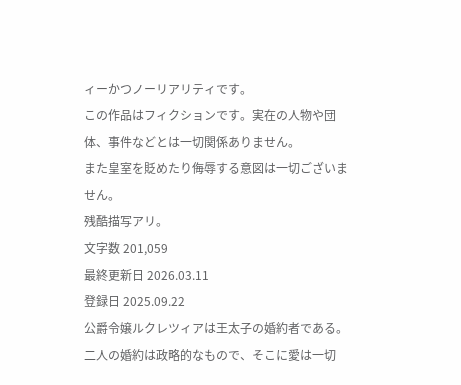ィーかつノーリアリティです。
この作品はフィクションです。実在の人物や団体、事件などとは一切関係ありません。
また皇室を貶めたり侮辱する意図は一切ございません。
残酷描写アリ。
文字数 201,059
最終更新日 2026.03.11
登録日 2025.09.22
公爵令嬢ルクレツィアは王太子の婚約者である。
二人の婚約は政略的なもので、そこに愛は一切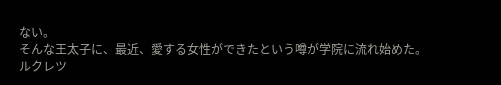ない。
そんな王太子に、最近、愛する女性ができたという噂が学院に流れ始めた。
ルクレツ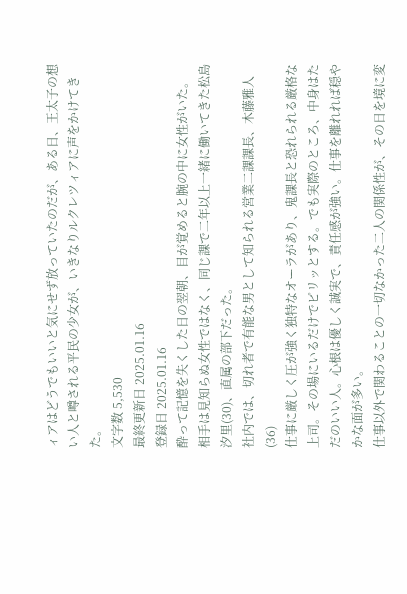ィアはどうでもいいと気にせず放っていたのだが、ある日、王太子の想い人と噂される平民の少女が、いきなりルクレツィアに声をかけてきた。
文字数 5,530
最終更新日 2025.01.16
登録日 2025.01.16
酔って記憶を失くした日の翌朝、目が覚めると腕の中に女性がいた。
相手は見知らぬ女性ではなく、同じ課で二年以上一緒に働いてきた松島汐里(30)、直属の部下だった。
社内では、切れ者で有能な男として知られる営業二課課長、木藤雅人(36)
仕事に厳しく圧が強く独特なオーラがあり、鬼課長と恐れられる厳格な上司。その場にいるだけでピリッとする。でも実際のところ、中身はただのいい人。心根は優しく誠実で、責任感が強い。仕事を離れれば穏やかな面が多い。
仕事以外で関わることの一切なかった二人の関係性が、その日を境に変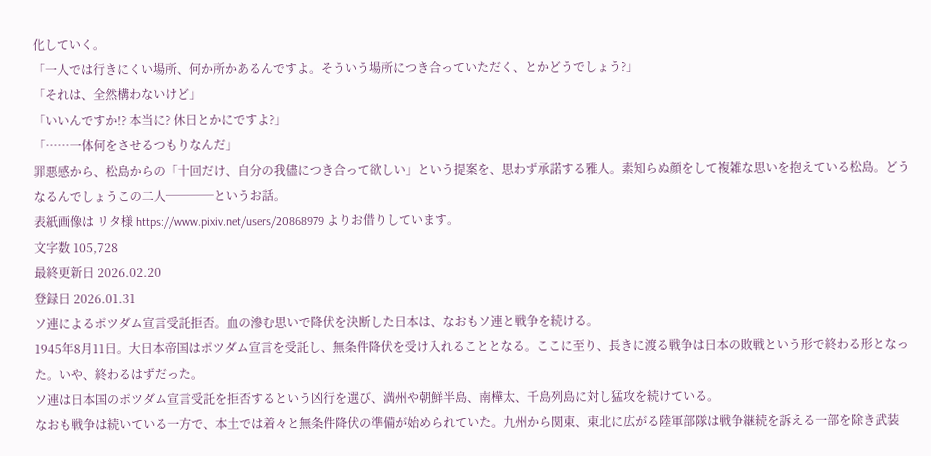化していく。
「一人では行きにくい場所、何か所かあるんですよ。そういう場所につき合っていただく、とかどうでしょう?」
「それは、全然構わないけど」
「いいんですか!? 本当に? 休日とかにですよ?」
「……一体何をさせるつもりなんだ」
罪悪感から、松島からの「十回だけ、自分の我儘につき合って欲しい」という提案を、思わず承諾する雅人。素知らぬ顔をして複雑な思いを抱えている松島。どうなるんでしょうこの二人────というお話。
表紙画像は リタ様 https://www.pixiv.net/users/20868979 よりお借りしています。
文字数 105,728
最終更新日 2026.02.20
登録日 2026.01.31
ソ連によるポツダム宣言受託拒否。血の滲む思いで降伏を決断した日本は、なおもソ連と戦争を続ける。
1945年8月11日。大日本帝国はポツダム宣言を受託し、無条件降伏を受け入れることとなる。ここに至り、長きに渡る戦争は日本の敗戦という形で終わる形となった。いや、終わるはずだった。
ソ連は日本国のポツダム宣言受託を拒否するという凶行を選び、満州や朝鮮半島、南樺太、千島列島に対し猛攻を続けている。
なおも戦争は続いている一方で、本土では着々と無条件降伏の準備が始められていた。九州から関東、東北に広がる陸軍部隊は戦争継続を訴える一部を除き武装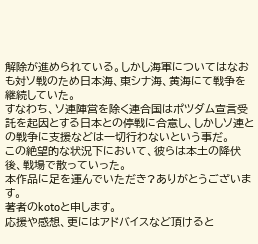解除が進められている。しかし海軍についてはなおも対ソ戦のため日本海、東シナ海、黄海にて戦争を継続していた。
すなわち、ソ連陣営を除く連合国はポツダム宣言受託を起因とする日本との停戦に合意し、しかしソ連との戦争に支援などは一切行わないという事だ。
この絶望的な状況下において、彼らは本土の降伏後、戦場で散っていった。
本作品に足を運んでいただき?ありがとうございます。
著者のkotoと申します。
応援や感想、更にはアドバイスなど頂けると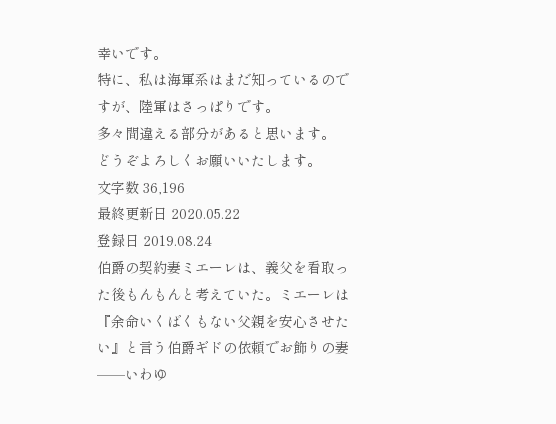幸いです。
特に、私は海軍系はまだ知っているのですが、陸軍はさっぱりです。
多々間違える部分があると思います。
どうぞよろしくお願いいたします。
文字数 36,196
最終更新日 2020.05.22
登録日 2019.08.24
伯爵の契約妻ミエーレは、義父を看取った後もんもんと考えていた。ミエーレは『余命いくばくもない父親を安心させたい』と言う伯爵ギドの依頼でお飾りの妻──いわゆ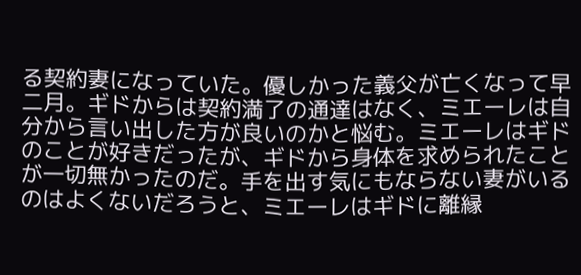る契約妻になっていた。優しかった義父が亡くなって早二月。ギドからは契約満了の通達はなく、ミエーレは自分から言い出した方が良いのかと悩む。ミエーレはギドのことが好きだったが、ギドから身体を求められたことが一切無かったのだ。手を出す気にもならない妻がいるのはよくないだろうと、ミエーレはギドに離縁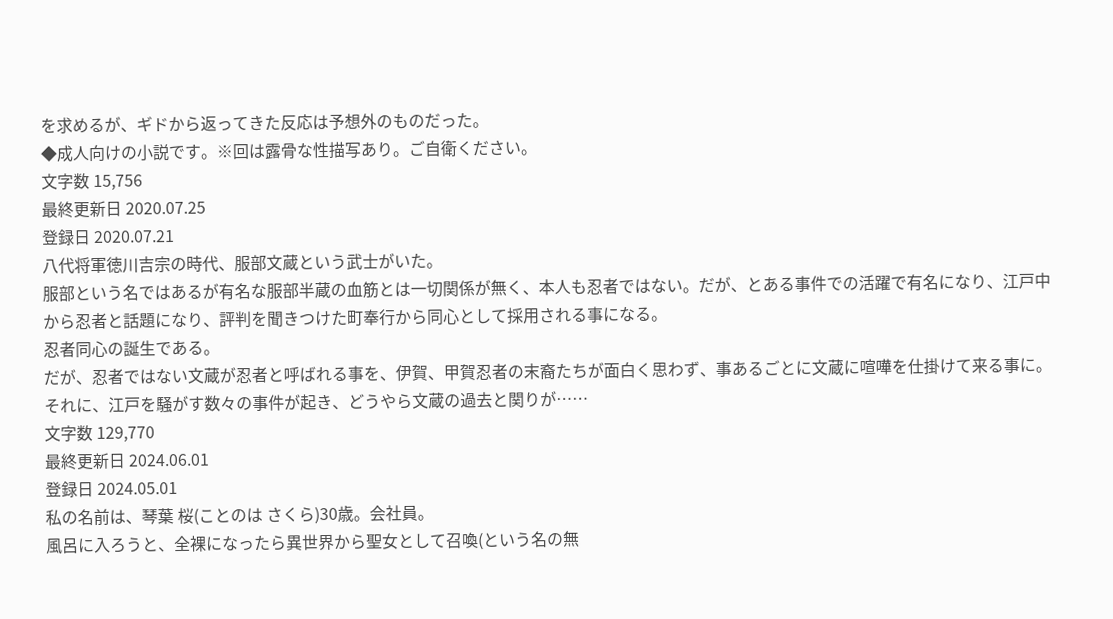を求めるが、ギドから返ってきた反応は予想外のものだった。
◆成人向けの小説です。※回は露骨な性描写あり。ご自衛ください。
文字数 15,756
最終更新日 2020.07.25
登録日 2020.07.21
八代将軍徳川吉宗の時代、服部文蔵という武士がいた。
服部という名ではあるが有名な服部半蔵の血筋とは一切関係が無く、本人も忍者ではない。だが、とある事件での活躍で有名になり、江戸中から忍者と話題になり、評判を聞きつけた町奉行から同心として採用される事になる。
忍者同心の誕生である。
だが、忍者ではない文蔵が忍者と呼ばれる事を、伊賀、甲賀忍者の末裔たちが面白く思わず、事あるごとに文蔵に喧嘩を仕掛けて来る事に。
それに、江戸を騒がす数々の事件が起き、どうやら文蔵の過去と関りが……
文字数 129,770
最終更新日 2024.06.01
登録日 2024.05.01
私の名前は、琴葉 桜(ことのは さくら)30歳。会社員。
風呂に入ろうと、全裸になったら異世界から聖女として召喚(という名の無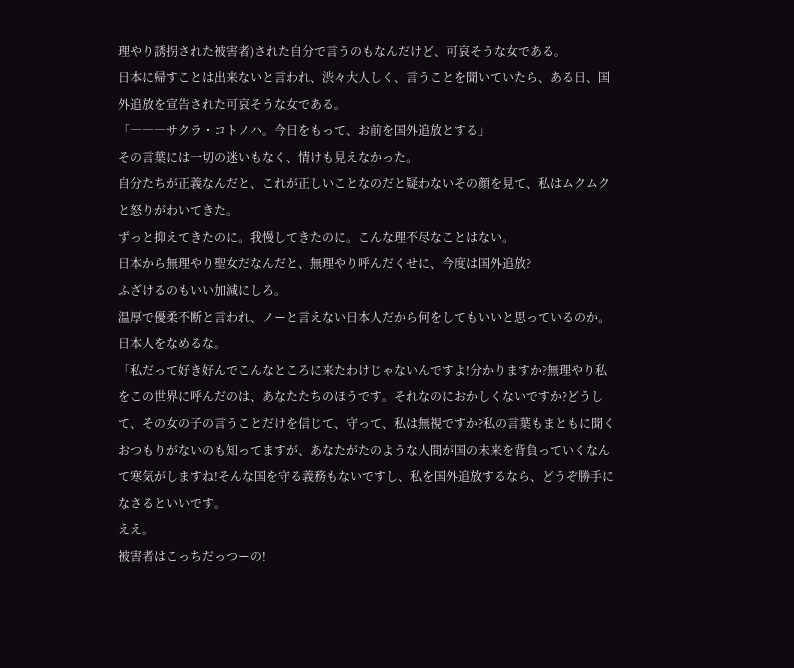理やり誘拐された被害者)された自分で言うのもなんだけど、可哀そうな女である。
日本に帰すことは出来ないと言われ、渋々大人しく、言うことを聞いていたら、ある日、国外追放を宣告された可哀そうな女である。
「―――サクラ・コトノハ。今日をもって、お前を国外追放とする」
その言葉には一切の迷いもなく、情けも見えなかった。
自分たちが正義なんだと、これが正しいことなのだと疑わないその顔を見て、私はムクムクと怒りがわいてきた。
ずっと抑えてきたのに。我慢してきたのに。こんな理不尽なことはない。
日本から無理やり聖女だなんだと、無理やり呼んだくせに、今度は国外追放?
ふざけるのもいい加減にしろ。
温厚で優柔不断と言われ、ノーと言えない日本人だから何をしてもいいと思っているのか。日本人をなめるな。
「私だって好き好んでこんなところに来たわけじゃないんですよ!分かりますか?無理やり私をこの世界に呼んだのは、あなたたちのほうです。それなのにおかしくないですか?どうして、その女の子の言うことだけを信じて、守って、私は無視ですか?私の言葉もまともに聞くおつもりがないのも知ってますが、あなたがたのような人間が国の未来を背負っていくなんて寒気がしますね!そんな国を守る義務もないですし、私を国外追放するなら、どうぞ勝手になさるといいです。
ええ。
被害者はこっちだっつーの!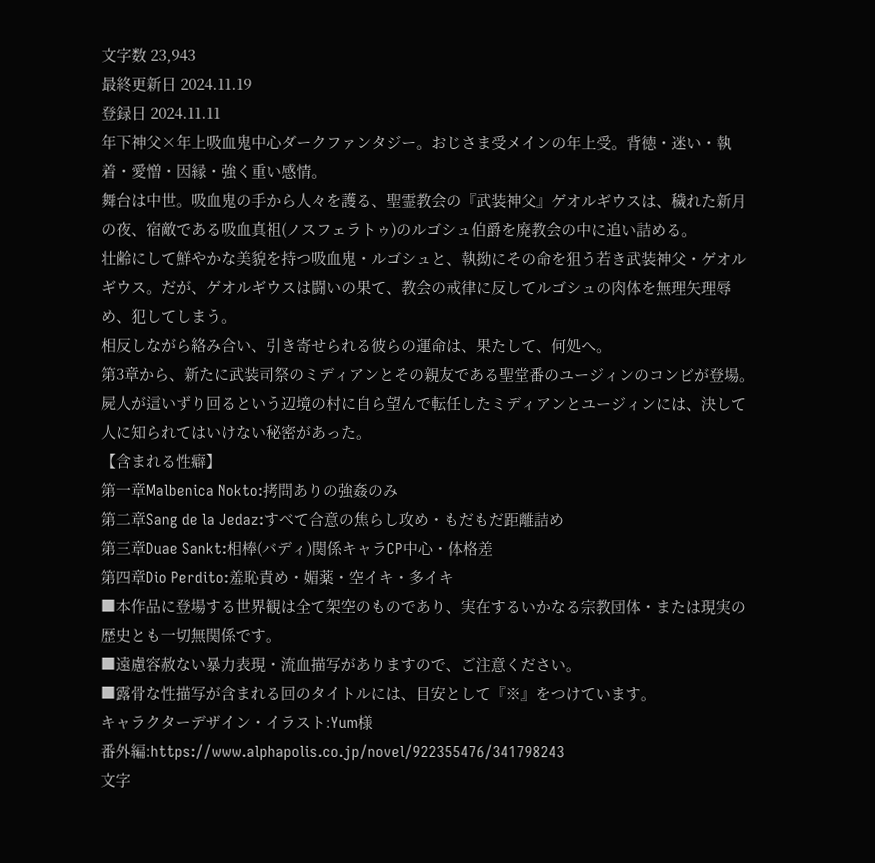文字数 23,943
最終更新日 2024.11.19
登録日 2024.11.11
年下神父×年上吸血鬼中心ダークファンタジー。おじさま受メインの年上受。背徳・迷い・執着・愛憎・因縁・強く重い感情。
舞台は中世。吸血鬼の手から人々を護る、聖霊教会の『武装神父』ゲオルギウスは、穢れた新月の夜、宿敵である吸血真祖(ノスフェラトゥ)のルゴシュ伯爵を廃教会の中に追い詰める。
壮齢にして鮮やかな美貌を持つ吸血鬼・ルゴシュと、執拗にその命を狙う若き武装神父・ゲオルギウス。だが、ゲオルギウスは闘いの果て、教会の戒律に反してルゴシュの肉体を無理矢理辱め、犯してしまう。
相反しながら絡み合い、引き寄せられる彼らの運命は、果たして、何処へ。
第3章から、新たに武装司祭のミディアンとその親友である聖堂番のユージィンのコンビが登場。
屍人が這いずり回るという辺境の村に自ら望んで転任したミディアンとユージィンには、決して人に知られてはいけない秘密があった。
【含まれる性癖】
第一章Malbenica Nokto:拷問ありの強姦のみ
第二章Sang de la Jedaz:すべて合意の焦らし攻め・もだもだ距離詰め
第三章Duae Sankt:相棒(バディ)関係キャラCP中心・体格差
第四章Dio Perdito:羞恥責め・媚薬・空イキ・多イキ
■本作品に登場する世界観は全て架空のものであり、実在するいかなる宗教団体・または現実の歴史とも一切無関係です。
■遠慮容赦ない暴力表現・流血描写がありますので、ご注意ください。
■露骨な性描写が含まれる回のタイトルには、目安として『※』をつけています。
キャラクターデザイン・イラスト:Yum様
番外編:https://www.alphapolis.co.jp/novel/922355476/341798243
文字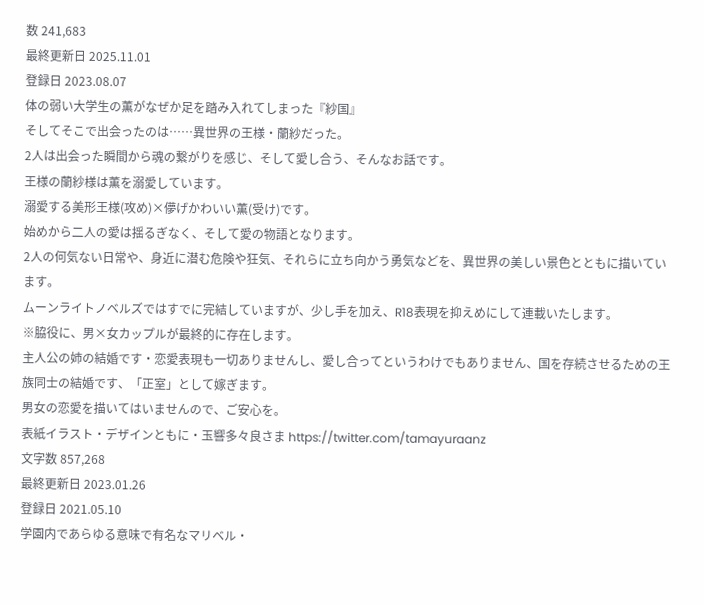数 241,683
最終更新日 2025.11.01
登録日 2023.08.07
体の弱い大学生の薫がなぜか足を踏み入れてしまった『紗国』
そしてそこで出会ったのは……異世界の王様・蘭紗だった。
2人は出会った瞬間から魂の繋がりを感じ、そして愛し合う、そんなお話です。
王様の蘭紗様は薫を溺愛しています。
溺愛する美形王様(攻め)×儚げかわいい薫(受け)です。
始めから二人の愛は揺るぎなく、そして愛の物語となります。
2人の何気ない日常や、身近に潜む危険や狂気、それらに立ち向かう勇気などを、異世界の美しい景色とともに描いています。
ムーンライトノベルズではすでに完結していますが、少し手を加え、R18表現を抑えめにして連載いたします。
※脇役に、男×女カップルが最終的に存在します。
主人公の姉の結婚です・恋愛表現も一切ありませんし、愛し合ってというわけでもありません、国を存続させるための王族同士の結婚です、「正室」として嫁ぎます。
男女の恋愛を描いてはいませんので、ご安心を。
表紙イラスト・デザインともに・玉響多々良さま https://twitter.com/tamayuraanz
文字数 857,268
最終更新日 2023.01.26
登録日 2021.05.10
学園内であらゆる意味で有名なマリベル・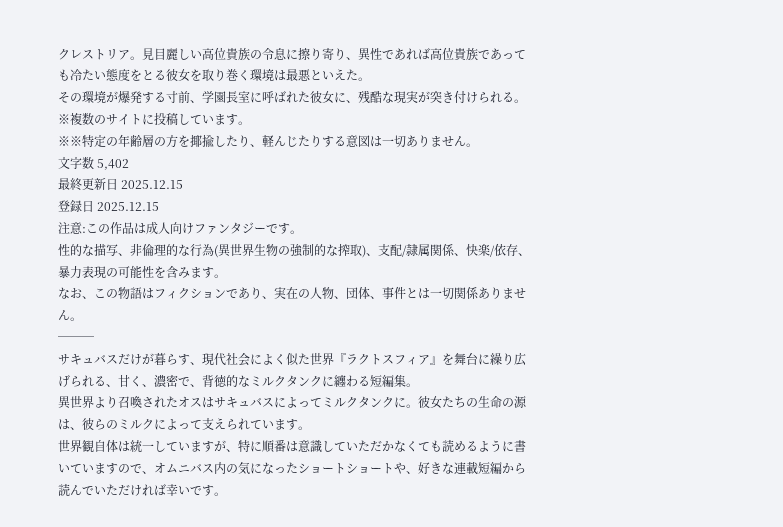クレストリア。見目麗しい高位貴族の令息に擦り寄り、異性であれば高位貴族であっても冷たい態度をとる彼女を取り巻く環境は最悪といえた。
その環境が爆発する寸前、学園長室に呼ばれた彼女に、残酷な現実が突き付けられる。
※複数のサイトに投稿しています。
※※特定の年齢層の方を揶揄したり、軽んじたりする意図は一切ありません。
文字数 5,402
最終更新日 2025.12.15
登録日 2025.12.15
注意:この作品は成人向けファンタジーです。
性的な描写、非倫理的な行為(異世界生物の強制的な搾取)、支配/隷属関係、快楽/依存、暴力表現の可能性を含みます。
なお、この物語はフィクションであり、実在の人物、団体、事件とは一切関係ありません。
───
サキュバスだけが暮らす、現代社会によく似た世界『ラクトスフィア』を舞台に繰り広げられる、甘く、濃密で、背徳的なミルクタンクに纏わる短編集。
異世界より召喚されたオスはサキュバスによってミルクタンクに。彼女たちの生命の源は、彼らのミルクによって支えられています。
世界観自体は統一していますが、特に順番は意識していただかなくても読めるように書いていますので、オムニバス内の気になったショートショートや、好きな連載短編から読んでいただければ幸いです。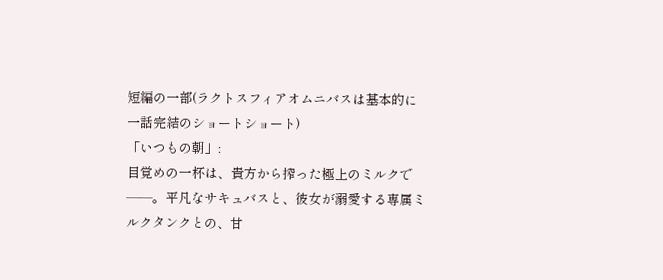短編の一部(ラクトスフィアオムニバスは基本的に一話完結のショートショート)
「いつもの朝」:
目覚めの一杯は、貴方から搾った極上のミルクで――。平凡なサキュバスと、彼女が溺愛する専属ミルクタンクとの、甘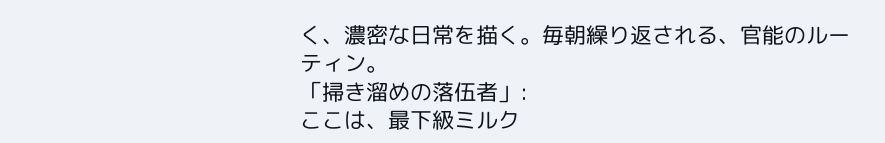く、濃密な日常を描く。毎朝繰り返される、官能のルーティン。
「掃き溜めの落伍者」:
ここは、最下級ミルク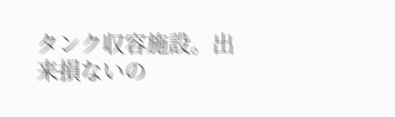タンク収容施設。出来損ないの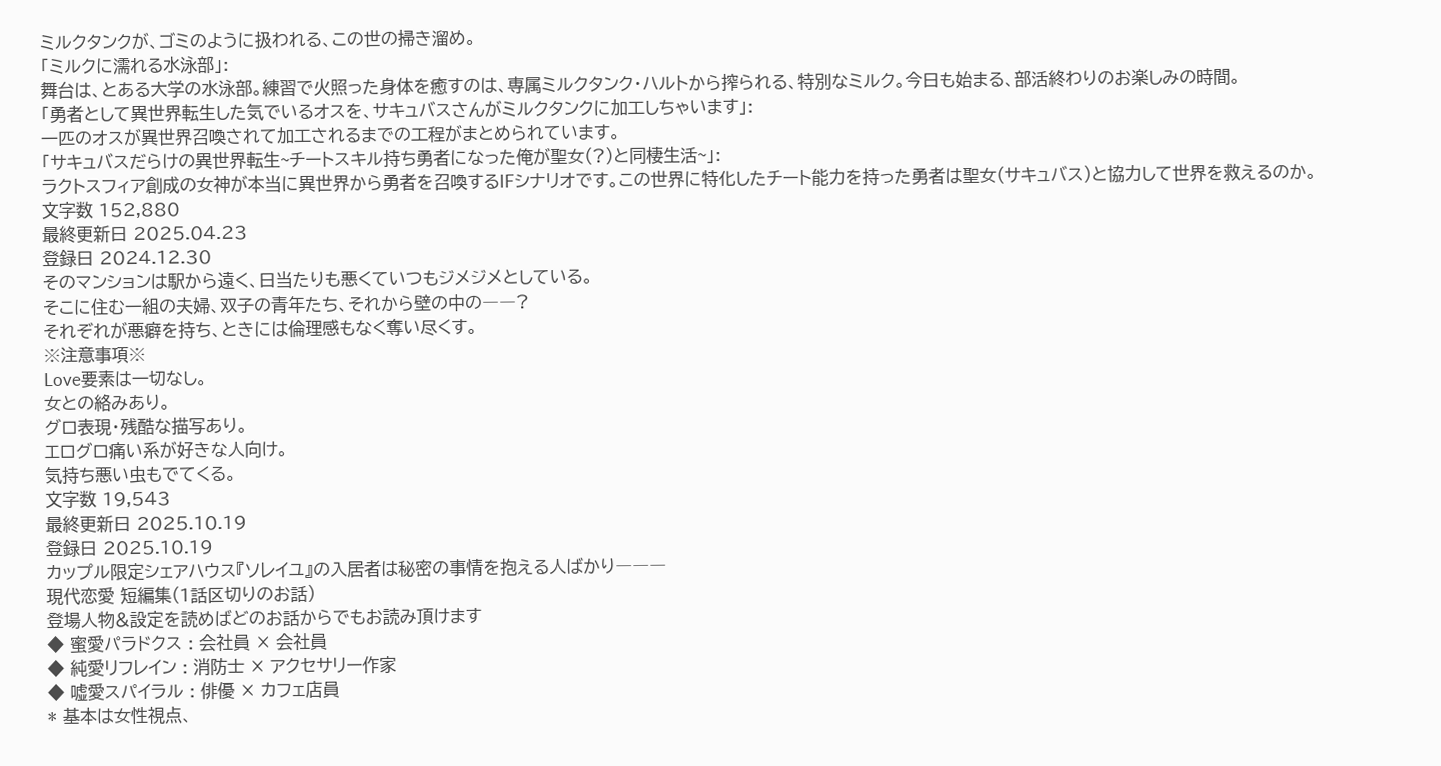ミルクタンクが、ゴミのように扱われる、この世の掃き溜め。
「ミルクに濡れる水泳部」:
舞台は、とある大学の水泳部。練習で火照った身体を癒すのは、専属ミルクタンク・ハルトから搾られる、特別なミルク。今日も始まる、部活終わりのお楽しみの時間。
「勇者として異世界転生した気でいるオスを、サキュバスさんがミルクタンクに加工しちゃいます」:
一匹のオスが異世界召喚されて加工されるまでの工程がまとめられています。
「サキュバスだらけの異世界転生~チートスキル持ち勇者になった俺が聖女(?)と同棲生活~」:
ラクトスフィア創成の女神が本当に異世界から勇者を召喚するIFシナリオです。この世界に特化したチート能力を持った勇者は聖女(サキュバス)と協力して世界を救えるのか。
文字数 152,880
最終更新日 2025.04.23
登録日 2024.12.30
そのマンションは駅から遠く、日当たりも悪くていつもジメジメとしている。
そこに住む一組の夫婦、双子の青年たち、それから壁の中の――?
それぞれが悪癖を持ち、ときには倫理感もなく奪い尽くす。
※注意事項※
Love要素は一切なし。
女との絡みあり。
グロ表現・残酷な描写あり。
エログロ痛い系が好きな人向け。
気持ち悪い虫もでてくる。
文字数 19,543
最終更新日 2025.10.19
登録日 2025.10.19
カップル限定シェアハウス『ソレイユ』の入居者は秘密の事情を抱える人ばかり―――
現代恋愛 短編集(1話区切りのお話)
登場人物&設定を読めばどのお話からでもお読み頂けます
◆ 蜜愛パラドクス : 会社員 × 会社員
◆ 純愛リフレイン : 消防士 × アクセサリー作家
◆ 嘘愛スパイラル : 俳優 × カフェ店員
* 基本は女性視点、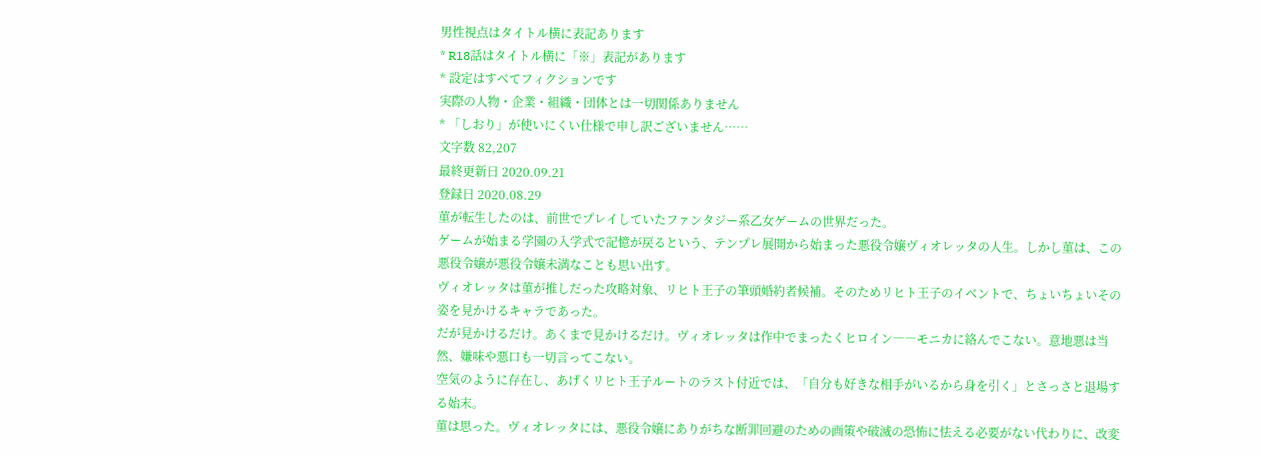男性視点はタイトル横に表記あります
* R18話はタイトル横に「※」表記があります
* 設定はすべてフィクションです
実際の人物・企業・組織・団体とは一切関係ありません
* 「しおり」が使いにくい仕様で申し訳ございません……
文字数 82,207
最終更新日 2020.09.21
登録日 2020.08.29
菫が転生したのは、前世でプレイしていたファンタジー系乙女ゲームの世界だった。
ゲームが始まる学園の入学式で記憶が戻るという、テンプレ展開から始まった悪役令嬢ヴィオレッタの人生。しかし菫は、この悪役令嬢が悪役令嬢未満なことも思い出す。
ヴィオレッタは菫が推しだった攻略対象、リヒト王子の筆頭婚約者候補。そのためリヒト王子のイベントで、ちょいちょいその姿を見かけるキャラであった。
だが見かけるだけ。あくまで見かけるだけ。ヴィオレッタは作中でまったくヒロイン――モニカに絡んでこない。意地悪は当然、嫌味や悪口も一切言ってこない。
空気のように存在し、あげくリヒト王子ルートのラスト付近では、「自分も好きな相手がいるから身を引く」とさっさと退場する始末。
菫は思った。ヴィオレッタには、悪役令嬢にありがちな断罪回避のための画策や破滅の恐怖に怯える必要がない代わりに、改変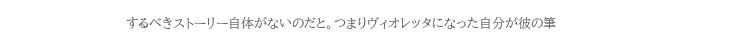するべきストーリー自体がないのだと。つまりヴィオレッタになった自分が彼の筆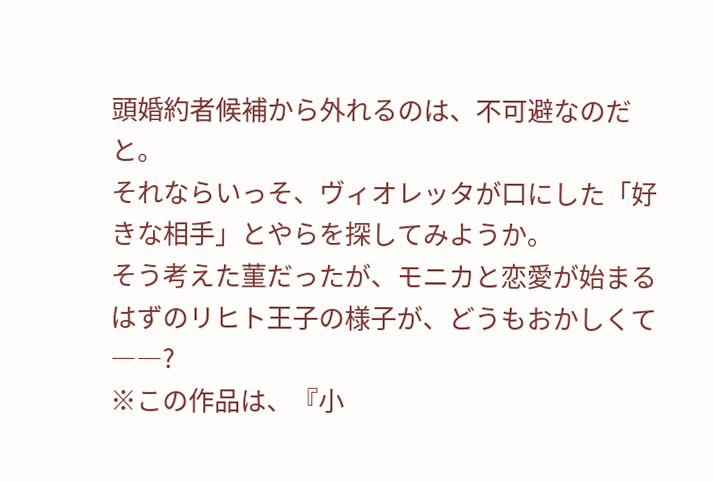頭婚約者候補から外れるのは、不可避なのだと。
それならいっそ、ヴィオレッタが口にした「好きな相手」とやらを探してみようか。
そう考えた菫だったが、モニカと恋愛が始まるはずのリヒト王子の様子が、どうもおかしくて――?
※この作品は、『小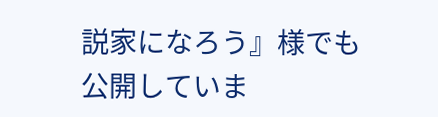説家になろう』様でも公開していま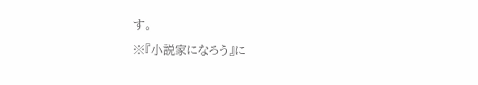す。
※『小説家になろう』に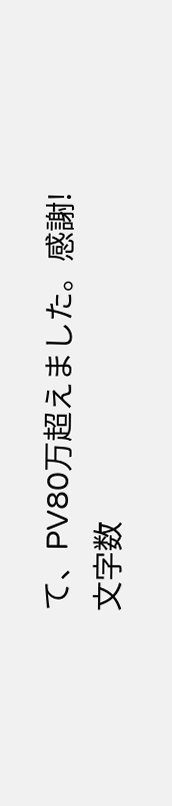て、PV80万超えました。感謝!
文字数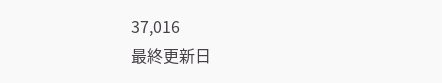37,016
最終更新日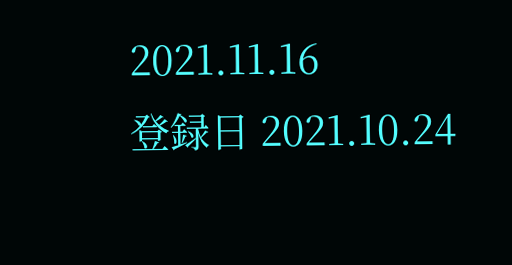2021.11.16
登録日 2021.10.24